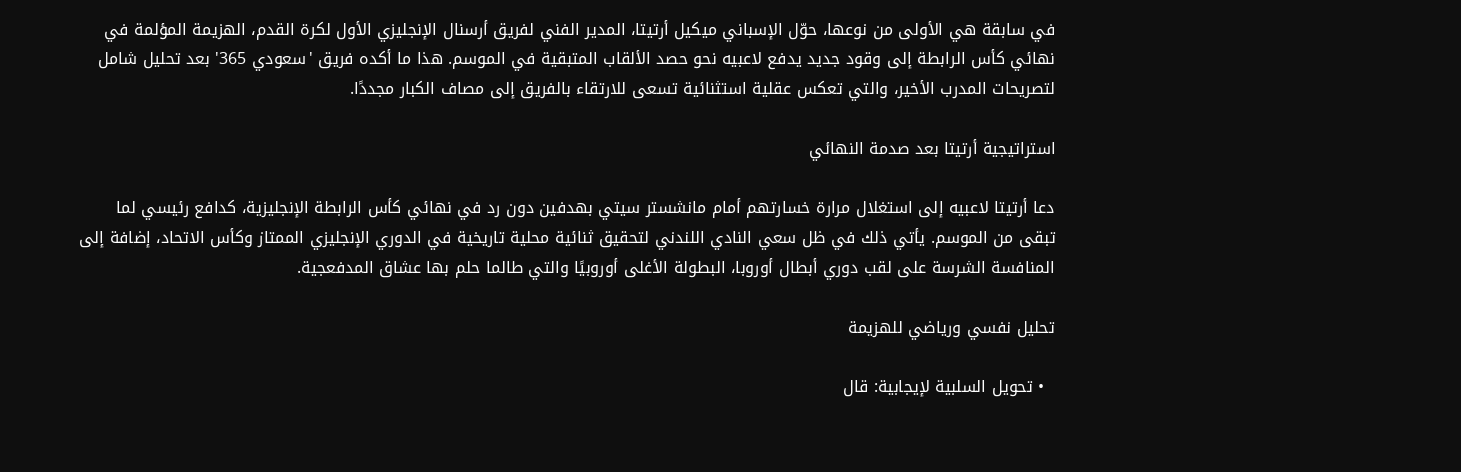في سابقة هي الأولى من نوعها، حوّل الإسباني ميكيل أرتيتا، المدير الفني لفريق أرسنال الإنجليزي الأول لكرة القدم، الهزيمة المؤلمة في نهائي كأس الرابطة إلى وقود جديد يدفع لاعبيه نحو حصد الألقاب المتبقية في الموسم. هذا ما أكده فريق 'سعودي 365' بعد تحليل شامل لتصريحات المدرب الأخير، والتي تعكس عقلية استثنائية تسعى للارتقاء بالفريق إلى مصاف الكبار مجددًا.

استراتيجية أرتيتا بعد صدمة النهائي

دعا أرتيتا لاعبيه إلى استغلال مرارة خسارتهم أمام مانشستر سيتي بهدفين دون رد في نهائي كأس الرابطة الإنجليزية، كدافع رئيسي لما تبقى من الموسم. يأتي ذلك في ظل سعي النادي اللندني لتحقيق ثنائية محلية تاريخية في الدوري الإنجليزي الممتاز وكأس الاتحاد، إضافة إلى المنافسة الشرسة على لقب دوري أبطال أوروبا، البطولة الأغلى أوروبيًا والتي طالما حلم بها عشاق المدفعجية.

تحليل نفسي ورياضي للهزيمة

  • تحويل السلبية لإيجابية: قال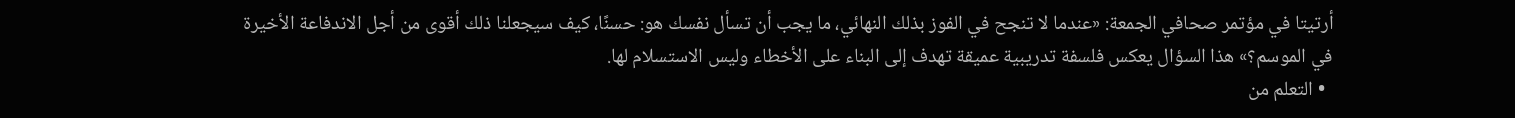أرتيتا في مؤتمر صحافي الجمعة: «عندما لا تنجح في الفوز بذلك النهائي، ما يجب أن تسأل نفسك هو: حسنًا، كيف سيجعلنا ذلك أقوى من أجل الاندفاعة الأخيرة في الموسم؟» هذا السؤال يعكس فلسفة تدريبية عميقة تهدف إلى البناء على الأخطاء وليس الاستسلام لها.
  • التعلم من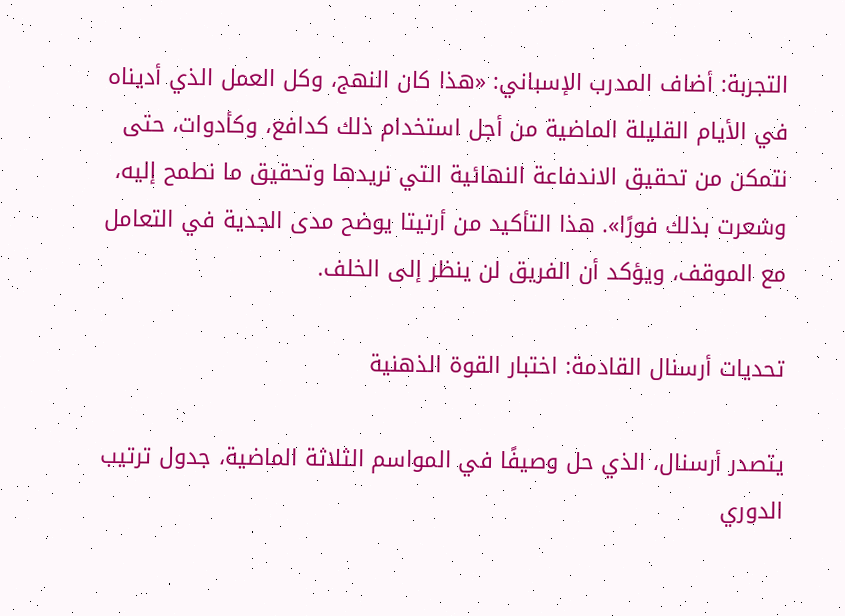التجربة: أضاف المدرب الإسباني: «هذا كان النهج، وكل العمل الذي أديناه في الأيام القليلة الماضية من أجل استخدام ذلك كدافع، وكأدوات، حتى نتمكن من تحقيق الاندفاعة النهائية التي نريدها وتحقيق ما نطمح إليه، وشعرت بذلك فورًا». هذا التأكيد من أرتيتا يوضح مدى الجدية في التعامل مع الموقف، ويؤكد أن الفريق لن ينظر إلى الخلف.

تحديات أرسنال القادمة: اختبار القوة الذهنية

يتصدر أرسنال، الذي حل وصيفًا في المواسم الثلاثة الماضية، جدول ترتيب الدوري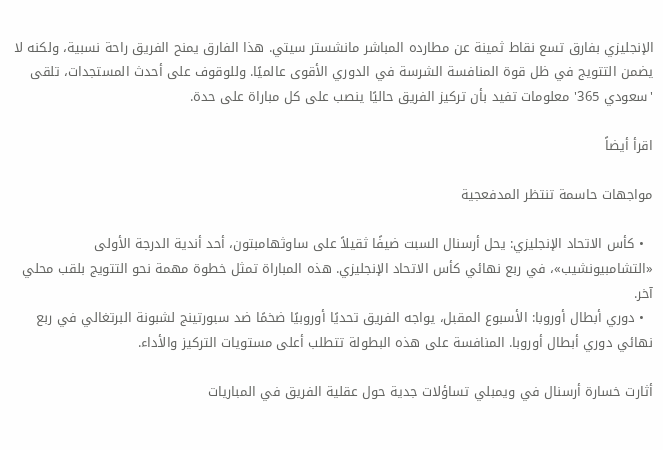الإنجليزي بفارق تسع نقاط ثمينة عن مطارده المباشر مانشستر سيتي. هذا الفارق يمنح الفريق راحة نسبية، ولكنه لا يضمن التتويج في ظل قوة المنافسة الشرسة في الدوري الأقوى عالميًا. وللوقوف على أحدث المستجدات، تلقى 'سعودي 365' معلومات تفيد بأن تركيز الفريق حاليًا ينصب على كل مباراة على حدة.

اقرأ أيضاً

مواجهات حاسمة تنتظر المدفعجية

  • كأس الاتحاد الإنجليزي: يحل أرسنال السبت ضيفًا ثقيلاً على ساوثهامبتون، أحد أندية الدرجة الأولى «التشامبيونشيب»، في ربع نهائي كأس الاتحاد الإنجليزي. هذه المباراة تمثل خطوة مهمة نحو التتويج بلقب محلي آخر.
  • دوري أبطال أوروبا: الأسبوع المقبل، يواجه الفريق تحديًا أوروبيًا ضخمًا ضد سبورتينج لشبونة البرتغالي في ربع نهائي دوري أبطال أوروبا. المنافسة على هذه البطولة تتطلب أعلى مستويات التركيز والأداء.

أثارت خسارة أرسنال في ويمبلي تساؤلات جدية حول عقلية الفريق في المباريات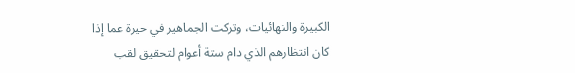الكبيرة والنهائيات، وتركت الجماهير في حيرة عما إذا كان انتظارهم الذي دام ستة أعوام لتحقيق لقب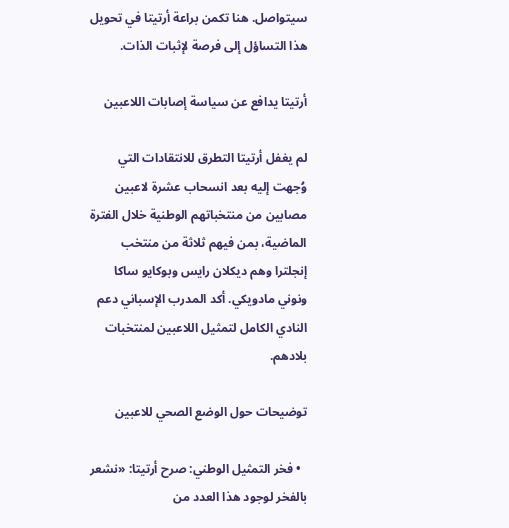سيتواصل. هنا تكمن براعة أرتيتا في تحويل هذا التساؤل إلى فرصة لإثبات الذات.

أرتيتا يدافع عن سياسة إصابات اللاعبين

لم يغفل أرتيتا التطرق للانتقادات التي وُجهت إليه بعد انسحاب عشرة لاعبين مصابين من منتخباتهم الوطنية خلال الفترة الماضية، بمن فيهم ثلاثة من منتخب إنجلترا وهم ديكلان رايس وبوكايو ساكا ونوني مادويكي. أكد المدرب الإسباني دعم النادي الكامل لتمثيل اللاعبين لمنتخبات بلادهم.

توضيحات حول الوضع الصحي للاعبين

  • فخر التمثيل الوطني: صرح أرتيتا: «نشعر بالفخر لوجود هذا العدد من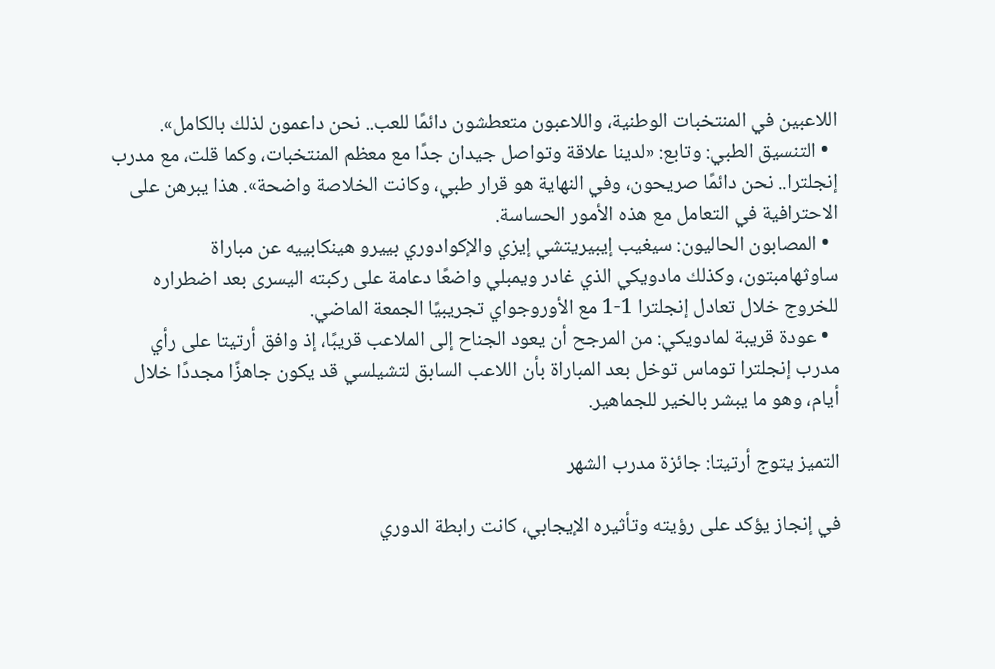اللاعبين في المنتخبات الوطنية، واللاعبون متعطشون دائمًا للعب.. نحن داعمون لذلك بالكامل».
  • التنسيق الطبي: وتابع: «لدينا علاقة وتواصل جيدان جدًا مع معظم المنتخبات، وكما قلت، مع مدرب إنجلترا.. نحن دائمًا صريحون، وفي النهاية هو قرار طبي، وكانت الخلاصة واضحة». هذا يبرهن على الاحترافية في التعامل مع هذه الأمور الحساسة.
  • المصابون الحاليون: سيغيب إيبيريتشي إيزي والإكوادوري بييرو هينكابييه عن مباراة ساوثهامبتون، وكذلك مادويكي الذي غادر ويمبلي واضعًا دعامة على ركبته اليسرى بعد اضطراره للخروج خلال تعادل إنجلترا 1-1 مع الأوروجواي تجريبيًا الجمعة الماضي.
  • عودة قريبة لمادويكي: من المرجح أن يعود الجناح إلى الملاعب قريبًا، إذ وافق أرتيتا على رأي مدرب إنجلترا توماس توخل بعد المباراة بأن اللاعب السابق لتشيلسي قد يكون جاهزًا مجددًا خلال أيام، وهو ما يبشر بالخير للجماهير.

التميز يتوج أرتيتا: جائزة مدرب الشهر

في إنجاز يؤكد على رؤيته وتأثيره الإيجابي، كانت رابطة الدوري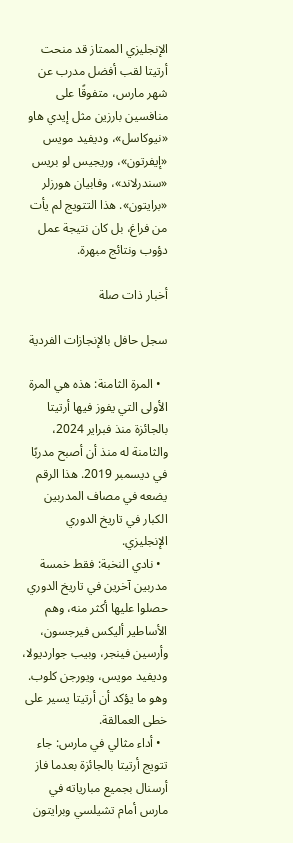الإنجليزي الممتاز قد منحت أرتيتا لقب أفضل مدرب عن شهر مارس، متفوقًا على منافسين بارزين مثل إيدي هاو «نيوكاسل»، وديفيد مويس «إيفرتون»، وريجيس لو بريس «سندرلاند»، وفابيان هورزلر «برايتون». هذا التتويج لم يأت من فراغ، بل كان نتيجة عمل دؤوب ونتائج مبهرة.

أخبار ذات صلة

سجل حافل بالإنجازات الفردية

  • المرة الثامنة: هذه هي المرة الأولى التي يفوز فيها أرتيتا بالجائزة منذ فبراير 2024، والثامنة له منذ أن أصبح مدربًا في ديسمبر 2019. هذا الرقم يضعه في مصاف المدربين الكبار في تاريخ الدوري الإنجليزي.
  • نادي النخبة: فقط خمسة مدربين آخرين في تاريخ الدوري حصلوا عليها أكثر منه، وهم الأساطير أليكس فيرجسون، وأرسين فينجر، وبيب جوارديولا، وديفيد مويس، ويورجن كلوب. وهو ما يؤكد أن أرتيتا يسير على خطى العمالقة.
  • أداء مثالي في مارس: جاء تتويج أرتيتا بالجائزة بعدما فاز أرسنال بجميع مبارياته في مارس أمام تشيلسي وبرايتون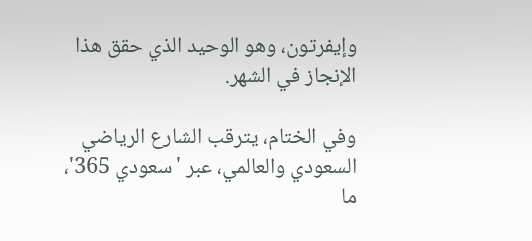وإيفرتون، وهو الوحيد الذي حقق هذا الإنجاز في الشهر.

وفي الختام، يترقب الشارع الرياضي السعودي والعالمي، عبر 'سعودي 365'، ما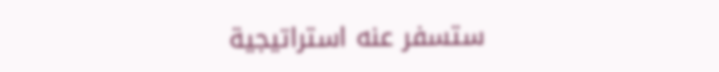ستسفر عنه استراتيجية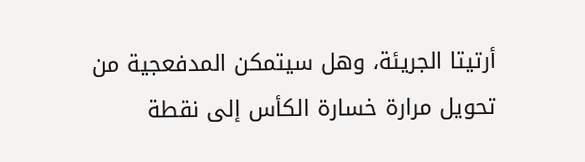أرتيتا الجريئة، وهل سيتمكن المدفعجية من تحويل مرارة خسارة الكأس إلى نقطة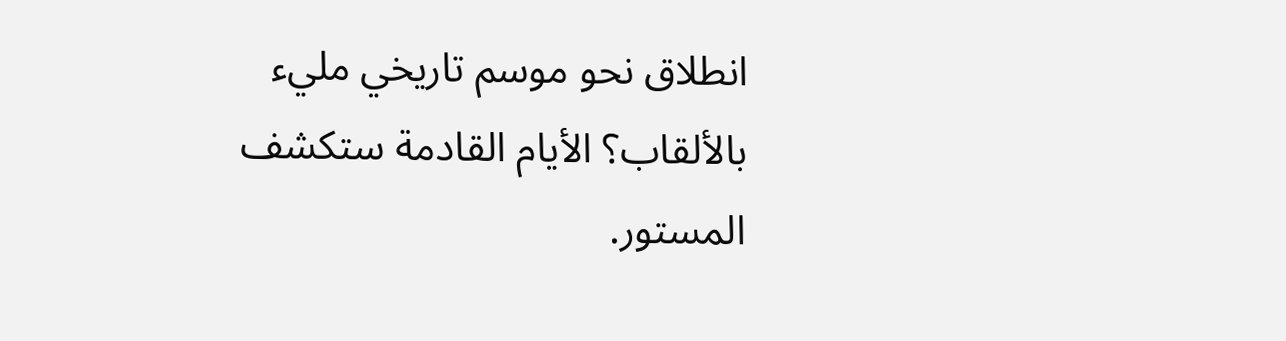انطلاق نحو موسم تاريخي مليء بالألقاب؟ الأيام القادمة ستكشف المستور.